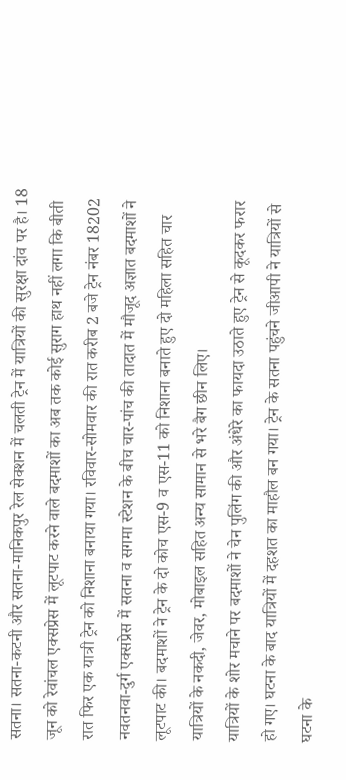सतना। सतना-कटनी और सतना-मानिकपुर रेल सेक्शन में चलती ट्रेन में यात्रियों की सुरक्षा दांव पर है। 18 जून को रेवांचल एक्सप्रेस में लूटपाट करने वाले बदमाशों का अब तक कोई सुराग हाथ नहीं लगा कि बीती रात फिर एक यात्री ट्रेन को निशाना बनाया गया। रविवार-सोमवार की रात करीब 2 बजे ट्रेन नंबर 18202 नवतनवा-दुर्ग एक्सप्रेस में सतना व सगमा स्टेशन के बीच चार-पांच की तादात में मौजूद अज्ञात बदमाशों ने लूटपाट की। बदमाशों ने ट्रेन के दो कोच एस-9 व एस-11 को निशाना बनाते हुए दो महिला सहित चार यात्रियों के नकदी, जेवर, मोबाइल सहित अन्य सामान से भरे बैग छीन लिए।
यात्रियों के शोर मचाने पर बदमाशों ने चेन पुलिंग की और अंधेरे का फायदा उठाते हुए ट्रेन से कूदकर फरार हो गए। घटना के बाद यात्रियों में दहशत का माहौल बन गया। ट्रेन के सतना पहुंचने जीआपी ने यात्रियों से घटना के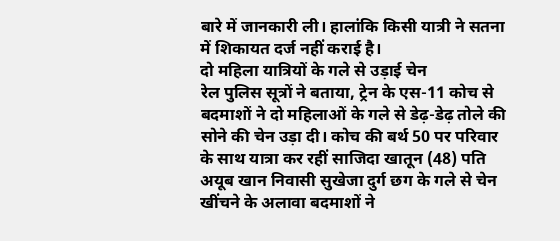बारे में जानकारी ली। हालांकि किसी यात्री ने सतना में शिकायत दर्ज नहीं कराई है।
दो महिला यात्रियों के गले से उड़ाई चेन
रेल पुलिस सूत्रों ने बताया, ट्रेन के एस-11 कोच से बदमाशों ने दो महिलाओं के गले से डेढ़-डेढ़ तोले की सोने की चेन उड़ा दी। कोच की बर्थ 50 पर परिवार के साथ यात्रा कर रहीं साजिदा खातून (48) पति अयूब खान निवासी सुखेजा दुर्ग छग के गले से चेन खींचने के अलावा बदमाशों ने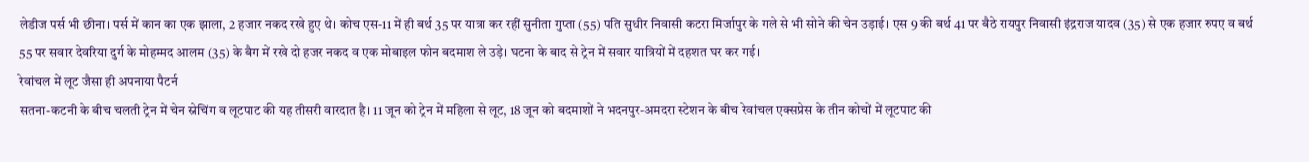लेडीज पर्स भी छीना। पर्स में कान का एक झाला, 2 हजार नकद रखे हुए थे। कोच एस-11 में ही बर्थ 35 पर यात्रा कर रहीं सुनीता गुप्ता (55) पति सुधीर निवासी कटरा मिर्जापुर के गले से भी सोने की चेन उड़ाई। एस 9 की बर्थ 41 पर बैठे रायपुर निवासी इंद्रराज यादव (35) से एक हजार रुपए व बर्थ 55 पर सवार देवरिया दुर्ग के मोहम्मद आलम (35) के बैग में रखे दो हजर नकद व एक मोबाइल फोन बदमाश ले उड़े। घटना के बाद से ट्रेन में सवार यात्रियों में दहशत घर कर गई।
रेवांचल में लूट जैसा ही अपनाया पैटर्न
सतना-कटनी के बीच चलती ट्रेन में चेन स्नेचिंग व लूटपाट की यह तीसरी वारदात है। 11 जून को ट्रेन में महिला से लूट, 18 जून को बदमाशों ने भदनपुर-अमदरा स्टेशन के बीच रेवांचल एक्सप्रेस के तीन कोचों में लूटपाट की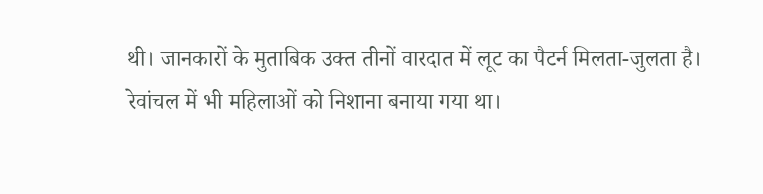थी। जानकारों के मुताबिक उक्त तीनों वारदात में लूट का पैटर्न मिलता-जुलता है। रेवांचल में भी महिलाओं को निशाना बनाया गया था।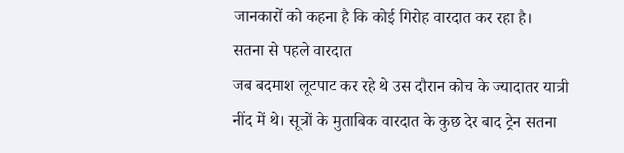जानकारों को कहना है कि कोई गिरोह वारदात कर रहा है।
सतना से पहले वारदात
जब बदमाश लूटपाट कर रहे थे उस दौरान कोच के ज्यादातर यात्री नींद में थे। सूत्रों के मुताबिक वारदात के कुछ देर बाद ट्रेन सतना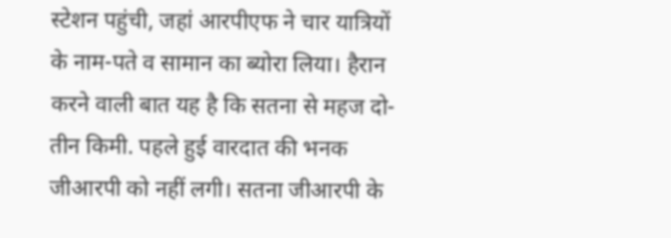स्टेशन पहुंची, जहां आरपीएफ ने चार यात्रियों के नाम-पते व सामान का ब्योरा लिया। हैरान करने वाली बात यह है कि सतना से महज दो-तीन किमी. पहले हुई वारदात की भनक जीआरपी को नहीं लगी। सतना जीआरपी के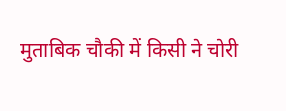मुताबिक चौकी में किसी ने चोरी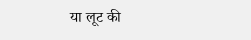या लूट की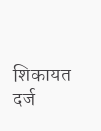शिकायत दर्ज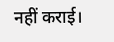नहीं कराई।